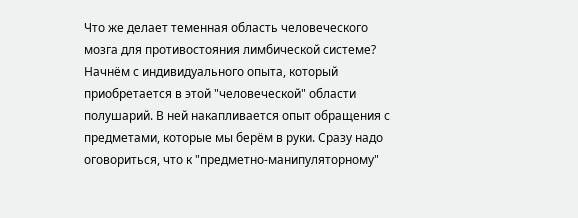Что же делает теменная область человеческого мозга для противостояния лимбической системе? Начнём с индивидуального опыта, который приобретается в этой "человеческой" области полушарий. В ней накапливается опыт обращения с предметами, которые мы берём в руки. Сразу надо оговориться, что к "предметно-манипуляторному"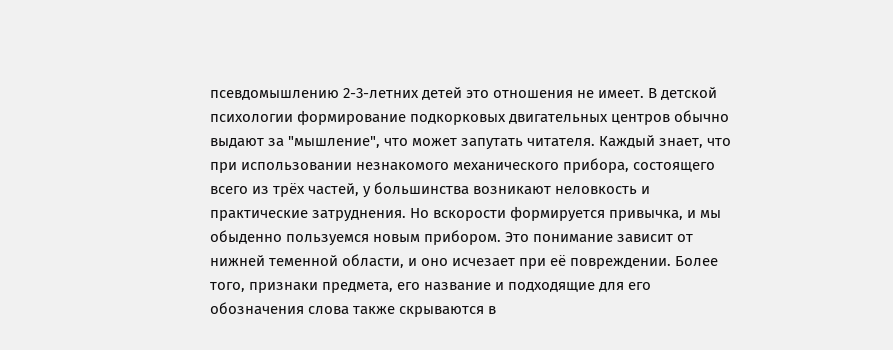псевдомышлению 2-3-летних детей это отношения не имеет. В детской психологии формирование подкорковых двигательных центров обычно выдают за "мышление", что может запутать читателя. Каждый знает, что при использовании незнакомого механического прибора, состоящего всего из трёх частей, у большинства возникают неловкость и практические затруднения. Но вскорости формируется привычка, и мы обыденно пользуемся новым прибором. Это понимание зависит от нижней теменной области, и оно исчезает при её повреждении. Более того, признаки предмета, его название и подходящие для его обозначения слова также скрываются в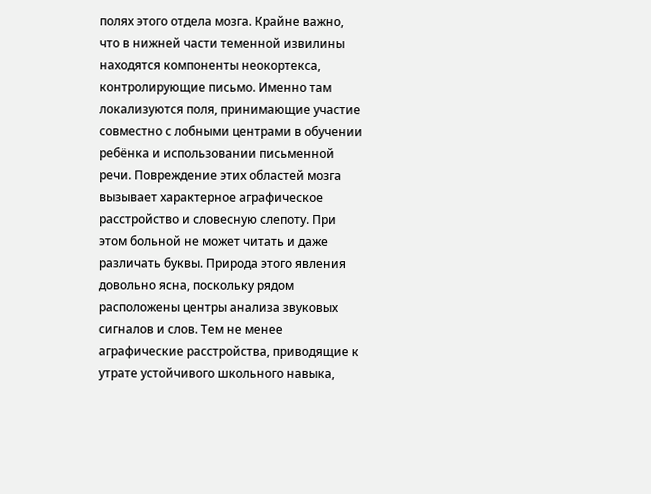полях этого отдела мозга. Крайне важно, что в нижней части теменной извилины находятся компоненты неокортекса, контролирующие письмо. Именно там локализуются поля, принимающие участие совместно с лобными центрами в обучении ребёнка и использовании письменной речи. Повреждение этих областей мозга вызывает характерное аграфическое расстройство и словесную слепоту. При этом больной не может читать и даже различать буквы. Природа этого явления довольно ясна, поскольку рядом расположены центры анализа звуковых сигналов и слов. Тем не менее аграфические расстройства, приводящие к утрате устойчивого школьного навыка,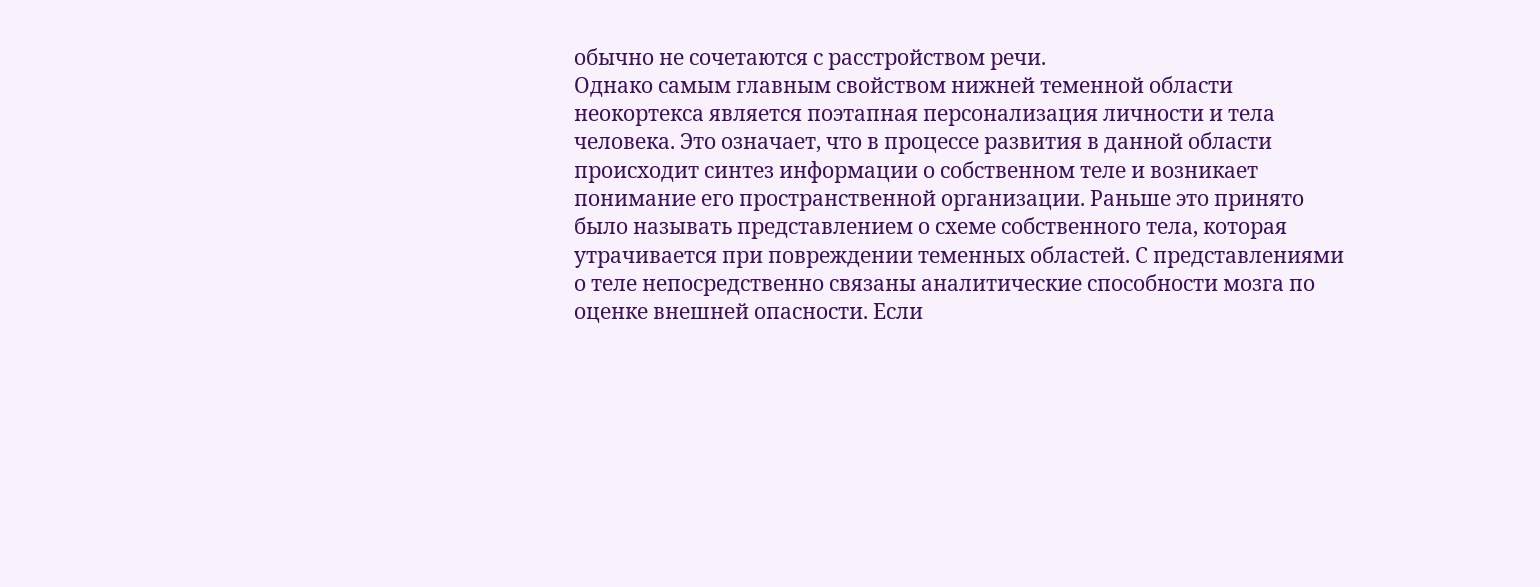обычно не сочетаются с расстройством речи.
Однако самым главным свойством нижней теменной области неокортекса является поэтапная персонализация личности и тела человека. Это означает, что в процессе развития в данной области происходит синтез информации о собственном теле и возникает понимание его пространственной организации. Раньше это принято было называть представлением о схеме собственного тела, которая утрачивается при повреждении теменных областей. С представлениями о теле непосредственно связаны аналитические способности мозга по оценке внешней опасности. Если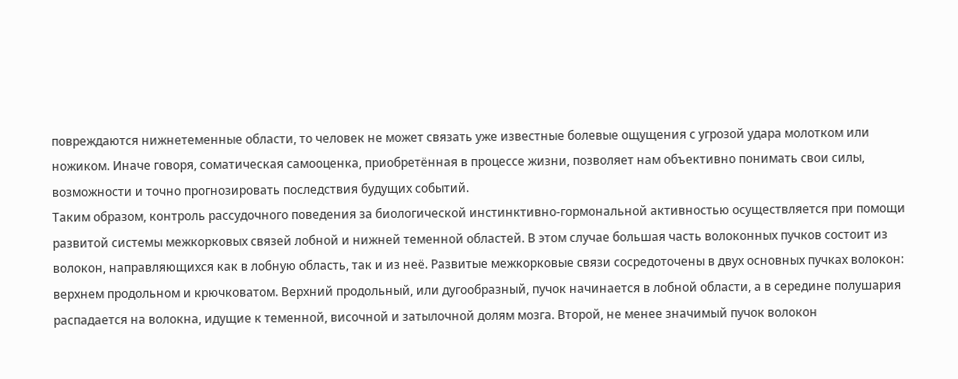повреждаются нижнетеменные области, то человек не может связать уже известные болевые ощущения с угрозой удара молотком или ножиком. Иначе говоря, соматическая самооценка, приобретённая в процессе жизни, позволяет нам объективно понимать свои силы, возможности и точно прогнозировать последствия будущих событий.
Таким образом, контроль рассудочного поведения за биологической инстинктивно-гормональной активностью осуществляется при помощи развитой системы межкорковых связей лобной и нижней теменной областей. В этом случае большая часть волоконных пучков состоит из волокон, направляющихся как в лобную область, так и из неё. Развитые межкорковые связи сосредоточены в двух основных пучках волокон: верхнем продольном и крючковатом. Верхний продольный, или дугообразный, пучок начинается в лобной области, а в середине полушария распадается на волокна, идущие к теменной, височной и затылочной долям мозга. Второй, не менее значимый пучок волокон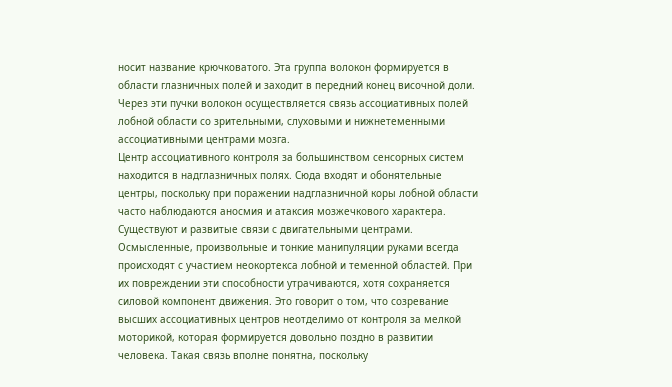носит название крючковатого. Эта группа волокон формируется в области глазничных полей и заходит в передний конец височной доли. Через эти пучки волокон осуществляется связь ассоциативных полей лобной области со зрительными, слуховыми и нижнетеменными ассоциативными центрами мозга.
Центр ассоциативного контроля за большинством сенсорных систем находится в надглазничных полях. Сюда входят и обонятельные центры, поскольку при поражении надглазничной коры лобной области часто наблюдаются аносмия и атаксия мозжечкового характера. Существуют и развитые связи с двигательными центрами. Осмысленные, произвольные и тонкие манипуляции руками всегда происходят с участием неокортекса лобной и теменной областей. При их повреждении эти способности утрачиваются, хотя сохраняется силовой компонент движения. Это говорит о том, что созревание высших ассоциативных центров неотделимо от контроля за мелкой моторикой, которая формируется довольно поздно в развитии человека. Такая связь вполне понятна, поскольку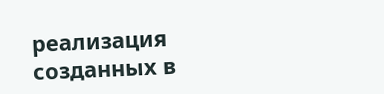реализация созданных в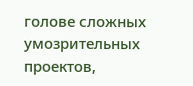голове сложных умозрительных проектов,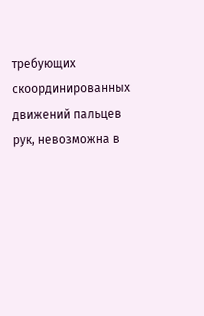требующих скоординированных движений пальцев рук, невозможна в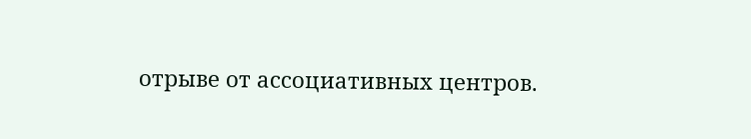отрыве от ассоциативных центров.